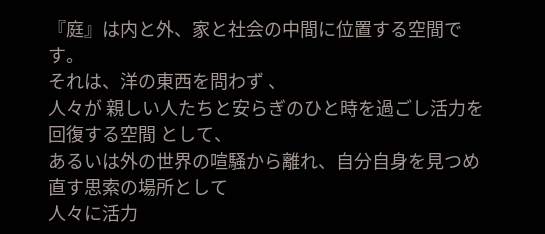『庭』は内と外、家と社会の中間に位置する空間です。
それは、洋の東西を問わず 、
人々が 親しい人たちと安らぎのひと時を過ごし活力を回復する空間 として、
あるいは外の世界の喧騒から離れ、自分自身を見つめ直す思索の場所として
人々に活力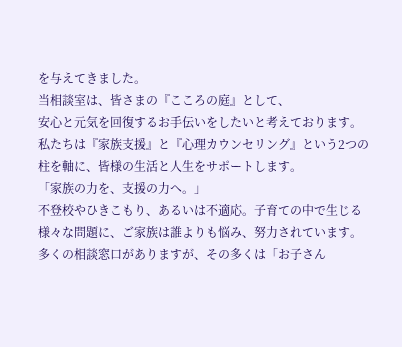を与えてきました。
当相談室は、皆さまの『こころの庭』として、
安心と元気を回復するお手伝いをしたいと考えております。
私たちは『家族支援』と『心理カウンセリング』という2つの柱を軸に、皆様の生活と人生をサポートします。
「家族の力を、支援の力へ。」
不登校やひきこもり、あるいは不適応。子育ての中で生じる様々な問題に、ご家族は誰よりも悩み、努力されています。
多くの相談窓口がありますが、その多くは「お子さん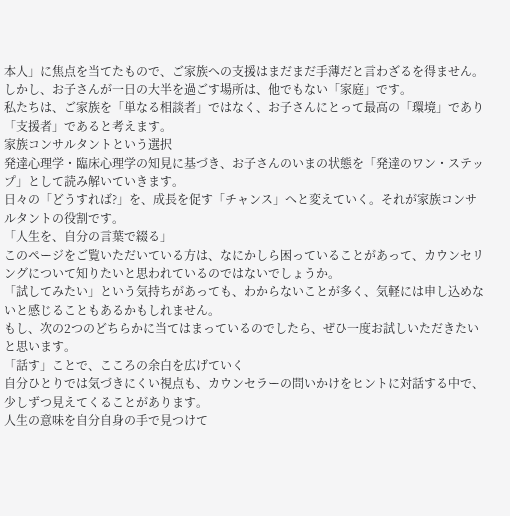本人」に焦点を当てたもので、ご家族への支援はまだまだ手薄だと言わざるを得ません。しかし、お子さんが一日の大半を過ごす場所は、他でもない「家庭」です。
私たちは、ご家族を「単なる相談者」ではなく、お子さんにとって最高の「環境」であり「支援者」であると考えます。
家族コンサルタントという選択
発達心理学・臨床心理学の知見に基づき、お子さんのいまの状態を「発達のワン・ステップ」として読み解いていきます。
日々の「どうすれば?」を、成長を促す「チャンス」へと変えていく。それが家族コンサルタントの役割です。
「人生を、自分の言葉で綴る」
このページをご覧いただいている方は、なにかしら困っていることがあって、カウンセリングについて知りたいと思われているのではないでしょうか。
「試してみたい」という気持ちがあっても、わからないことが多く、気軽には申し込めないと感じることもあるかもしれません。
もし、次の2つのどちらかに当てはまっているのでしたら、ぜひ一度お試しいただきたいと思います。
「話す」ことで、こころの余白を広げていく
自分ひとりでは気づきにくい視点も、カウンセラーの問いかけをヒントに対話する中で、少しずつ見えてくることがあります。
人生の意味を自分自身の手で見つけて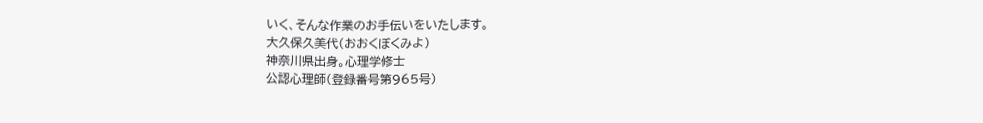いく、そんな作業のお手伝いをいたします。
大久保久美代(おおくぼくみよ)
神奈川県出身。心理学修士
公認心理師(登録番号第965号)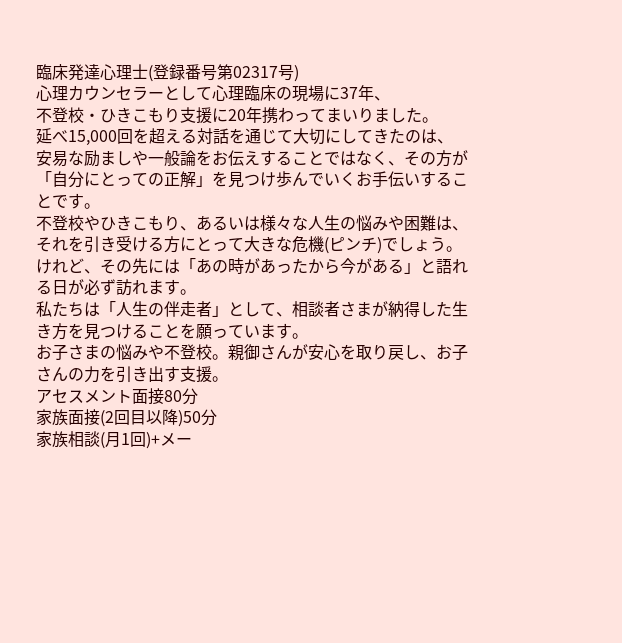臨床発達心理士(登録番号第02317号)
心理カウンセラーとして心理臨床の現場に37年、
不登校・ひきこもり支援に20年携わってまいりました。
延べ15,000回を超える対話を通じて大切にしてきたのは、
安易な励ましや一般論をお伝えすることではなく、その方が
「自分にとっての正解」を見つけ歩んでいくお手伝いすることです。
不登校やひきこもり、あるいは様々な人生の悩みや困難は、
それを引き受ける方にとって大きな危機(ピンチ)でしょう。
けれど、その先には「あの時があったから今がある」と語れる日が必ず訪れます。
私たちは「人生の伴走者」として、相談者さまが納得した生き方を見つけることを願っています。
お子さまの悩みや不登校。親御さんが安心を取り戻し、お子さんの力を引き出す支援。
アセスメント面接80分
家族面接(2回目以降)50分
家族相談(月1回)+メー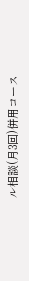ル相談(月3回)併用コース